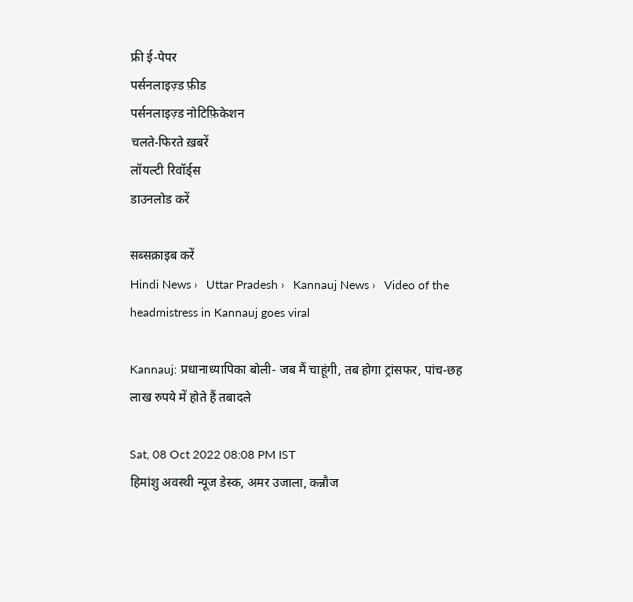फ्री ई-पेपर
पर्सनलाइज़्ड फ़ीड
पर्सनलाइज़्ड नोटिफ़िकेशन
चलते-फिरते ख़बरें
लॉयल्टी रिवॉर्ड्स
डाउनलोड करें

सब्सक्राइब करें
Hindi News ›   Uttar Pradesh ›   Kannauj News ›   Video of the headmistress in Kannauj goes viral

Kannauj: प्रधानाध्यापिका बोली- जब मैं चाहूंगी, तब होगा ट्रांसफर, पांच-छह लाख रुपये में होते हैं तबादले

Sat, 08 Oct 2022 08:08 PM IST
हिमांशु अवस्थी न्यूज डेस्क, अमर उजाला, कन्नौज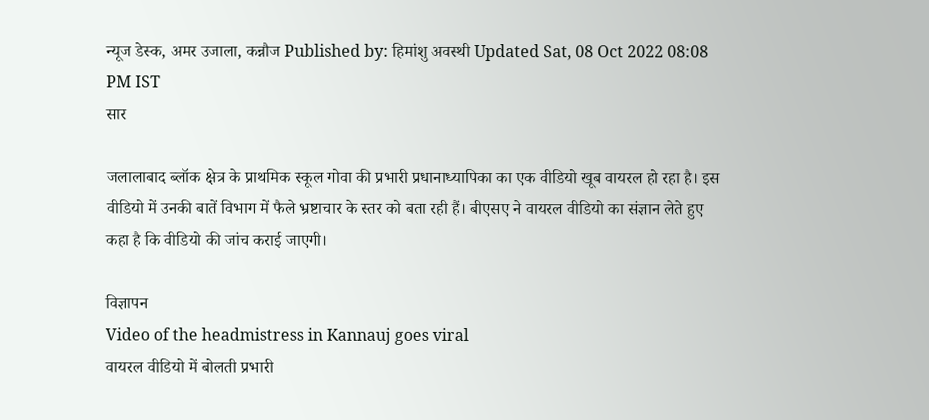न्यूज डेस्क, अमर उजाला, कन्नौज Published by: हिमांशु अवस्थी Updated Sat, 08 Oct 2022 08:08 PM IST
सार

जलालाबाद ब्लॉक क्षेत्र के प्राथमिक स्कूल गोवा की प्रभारी प्रधानाध्यापिका का एक वीडियो खूब वायरल हो रहा है। इस वीडियो में उनकी बातें विभाग में फैले भ्रष्टाचार के स्तर को बता रही हैं। बीएसए ने वायरल वीडियो का संज्ञान लेते हुए कहा है कि वीडियो की जांच कराई जाएगी।

विज्ञापन
Video of the headmistress in Kannauj goes viral
वायरल वीडियो में बोलती प्रभारी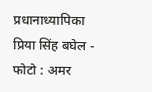प्रधानाध्यापिका प्रिया सिंह बघेल - फोटो : अमर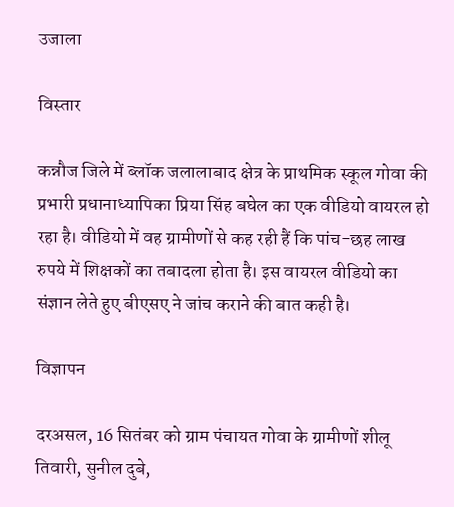उजाला

विस्तार

कन्नौज जिले में ब्लॉक जलालाबाद क्षेत्र के प्राथमिक स्कूल गोवा की प्रभारी प्रधानाध्यापिका प्रिया सिंह बघेल का एक वीडियो वायरल हो रहा है। वीडियो में वह ग्रामीणों से कह रही हैं कि पांच-छह लाख रुपये में शिक्षकों का तबादला होता है। इस वायरल वीडियो का संज्ञान लेते हुए बीएसए ने जांच कराने की बात कही है।

विज्ञापन

दरअसल, 16 सितंबर को ग्राम पंचायत गोवा के ग्रामीणों शीलू तिवारी, सुनील दुबे,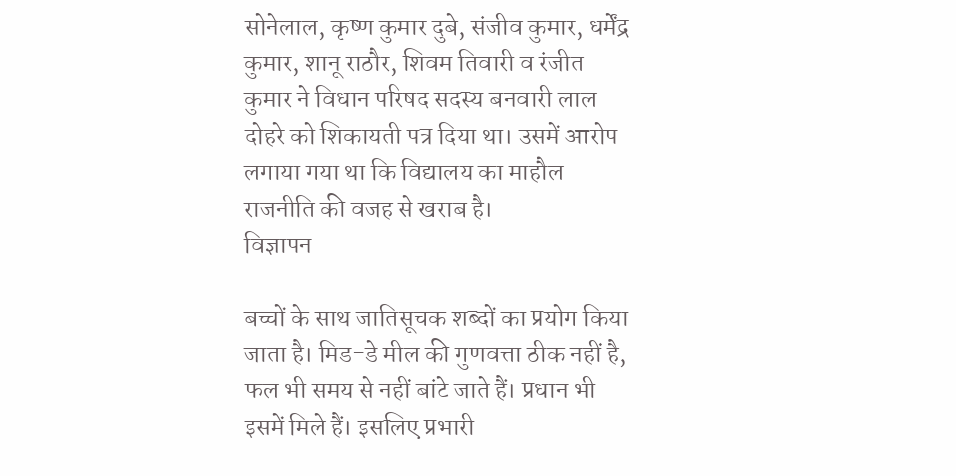सोनेलाल, कृष्ण कुमार दुबे, संजीव कुमार, धर्मेंद्र कुमार, शानू राठौर, शिवम तिवारी व रंजीत कुमार ने विधान परिषद सदस्य बनवारी लाल दोहरे को शिकायती पत्र दिया था। उसमें आरोप लगाया गया था कि विद्यालय का माहौल राजनीति की वजह से खराब है।
विज्ञापन

बच्चों के साथ जातिसूचक शब्दों का प्रयोग किया जाता है। मिड-डे मील की गुणवत्ता ठीक नहीं है, फल भी समय से नहीं बांटे जाते हैं। प्रधान भी इसमें मिले हैं। इसलिए प्रभारी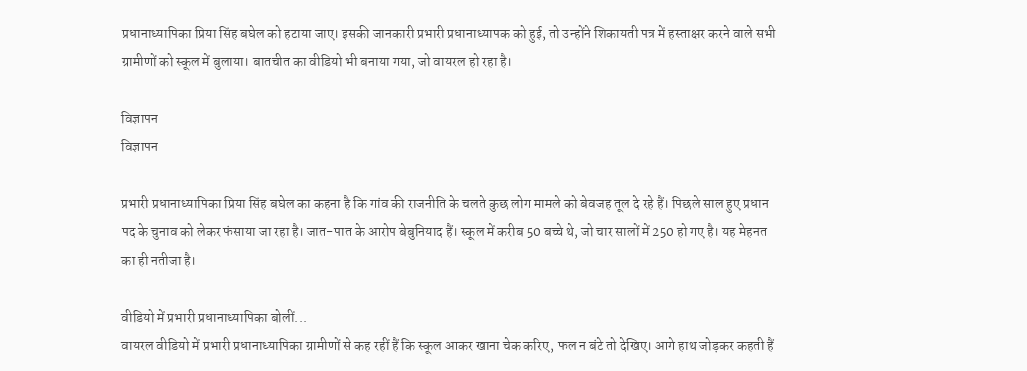प्रधानाध्यापिका प्रिया सिंह बघेल को हटाया जाए। इसकी जानकारी प्रभारी प्रधानाध्यापक को हुई, तो उन्होंने शिकायती पत्र में हस्ताक्षर करने वाले सभी ग्रामीणों को स्कूल में बुलाया। बातचीत का वीडियो भी बनाया गया, जो वायरल हो रहा है।

विज्ञापन
विज्ञापन

प्रभारी प्रधानाध्यापिका प्रिया सिंह बघेल का कहना है कि गांव की राजनीति के चलते कुछ लोग मामले को बेवजह तूल दे रहे हैं। पिछले साल हुए प्रधान पद के चुनाव को लेकर फंसाया जा रहा है। जात-पात के आरोप बेबुनियाद हैं। स्कूल में करीब 50 बच्चे थे, जो चार सालों में 250 हो गए है। यह मेहनत का ही नतीजा है।

वीडियो में प्रभारी प्रधानाध्यापिका बोलीं...
वायरल वीडियो में प्रभारी प्रधानाध्यापिका ग्रामीणों से कह रहीं हैं कि स्कूल आकर खाना चेक करिए, फल न बंटे तो देखिए। आगे हाथ जोड़कर कहती हैं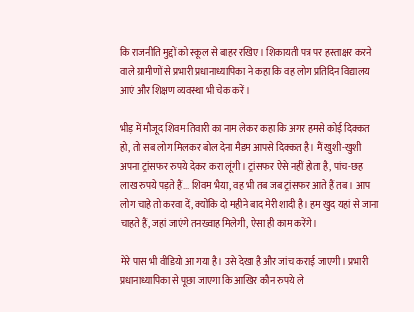कि राजनीति मुद्दों को स्कूल से बाहर रखिए। शिकायती पत्र पर हस्ताक्षर करने वाले ग्रामीणों से प्रभारी प्रधानाध्यापिका ने कहा कि वह लोग प्रतिदिन विद्यालय आएं और शिक्षण व्यवस्था भी चेक करें।

भीड़ में मौजूद शिवम तिवारी का नाम लेकर कहा कि अगर हमसे कोई दिक्कत हो, तो सब लोग मिलकर बोल देना मैडम आपसे दिक्कत है। मैं खुशी-खुशी अपना ट्रांसफर रुपये देकर करा लूंगी। ट्रांसफर ऐसे नहीं होता है, पांच-छह लाख रुपये पड़ते हैं... शिवम भैया, वह भी तब जब ट्रांसफर आते हैं तब। आप लोग चाहे तो करवा दें, क्योंकि दो महीने बाद मेरी शादी है। हम खुद यहां से जाना चाहते हैं, जहां जाएंगे तनख्वाह मिलेगी, ऐसा ही काम करेंगे।

मेरे पास भी वीडियो आ गया है। उसे देखा है और जांच कराई जाएगी। प्रभारी प्रधानाध्यापिका से पूछा जाएगा कि आखिर कौन रुपये ले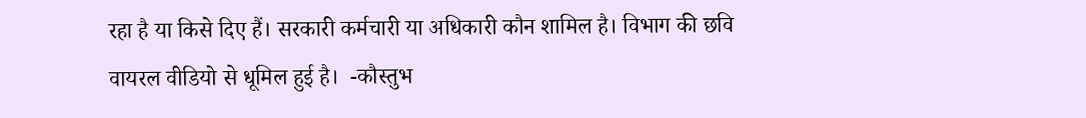रहा है या किसे दिए हैं। सरकारी कर्मचारी या अधिकारी कौन शामिल है। विभाग की छवि वायरल वीडियो से धूमिल हुई है।  -कौस्तुभ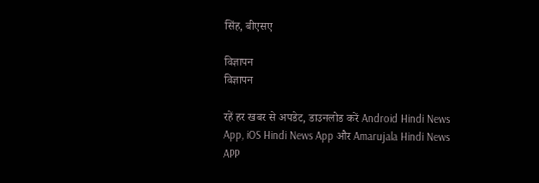सिंह, बीएसए

विज्ञापन
विज्ञापन

रहें हर खबर से अपडेट, डाउनलोड करें Android Hindi News App, iOS Hindi News App और Amarujala Hindi News APP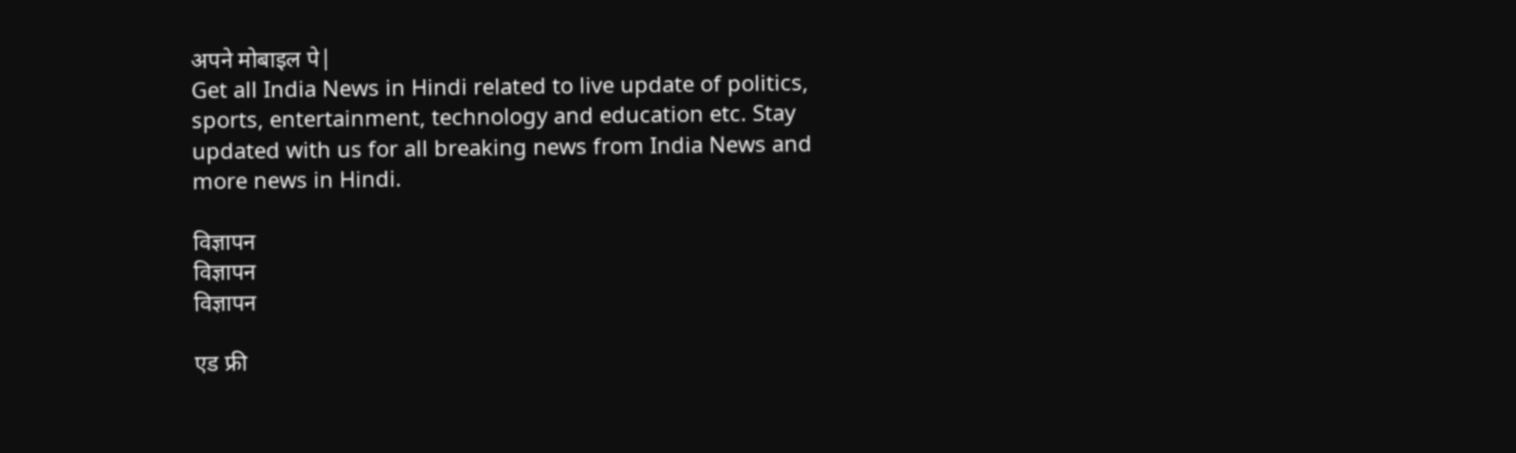अपने मोबाइल पे|
Get all India News in Hindi related to live update of politics, sports, entertainment, technology and education etc. Stay updated with us for all breaking news from India News and more news in Hindi.

विज्ञापन
विज्ञापन
विज्ञापन

एड फ्री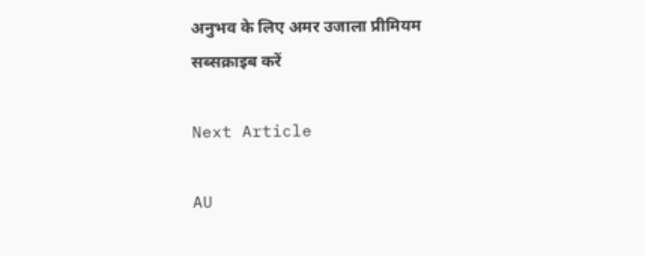अनुभव के लिए अमर उजाला प्रीमियम सब्सक्राइब करें

Next Article

AU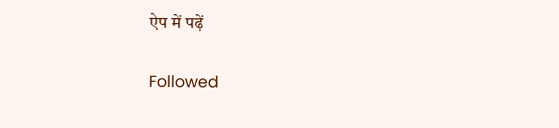ऐप में पढ़ें

Followed